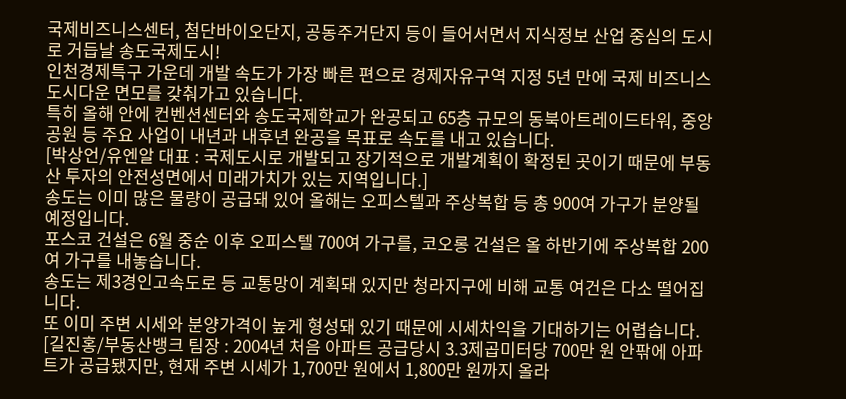국제비즈니스센터, 첨단바이오단지, 공동주거단지 등이 들어서면서 지식정보 산업 중심의 도시로 거듭날 송도국제도시!
인천경제특구 가운데 개발 속도가 가장 빠른 편으로 경제자유구역 지정 5년 만에 국제 비즈니스 도시다운 면모를 갖춰가고 있습니다.
특히 올해 안에 컨벤션센터와 송도국제학교가 완공되고 65층 규모의 동북아트레이드타워, 중앙공원 등 주요 사업이 내년과 내후년 완공을 목표로 속도를 내고 있습니다.
[박상언/유엔알 대표 : 국제도시로 개발되고 장기적으로 개발계획이 확정된 곳이기 때문에 부동산 투자의 안전성면에서 미래가치가 있는 지역입니다.]
송도는 이미 많은 물량이 공급돼 있어 올해는 오피스텔과 주상복합 등 총 900여 가구가 분양될 예정입니다.
포스코 건설은 6월 중순 이후 오피스텔 700여 가구를, 코오롱 건설은 올 하반기에 주상복합 200여 가구를 내놓습니다.
송도는 제3경인고속도로 등 교통망이 계획돼 있지만 청라지구에 비해 교통 여건은 다소 떨어집니다.
또 이미 주변 시세와 분양가격이 높게 형성돼 있기 때문에 시세차익을 기대하기는 어렵습니다.
[길진홍/부동산뱅크 팀장 : 2004년 처음 아파트 공급당시 3.3제곱미터당 700만 원 안팎에 아파트가 공급됐지만, 현재 주변 시세가 1,700만 원에서 1,800만 원까지 올라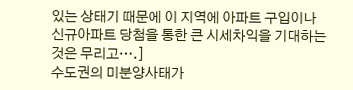있는 상태기 때문에 이 지역에 아파트 구입이나 신규아파트 당첨을 통한 큰 시세차익을 기대하는 것은 무리고….]
수도권의 미분양사태가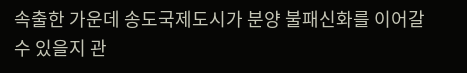속출한 가운데 송도국제도시가 분양 불패신화를 이어갈 수 있을지 관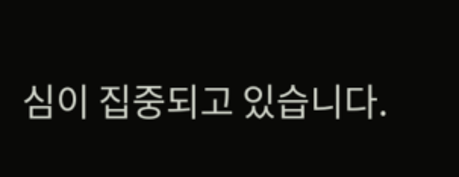심이 집중되고 있습니다.